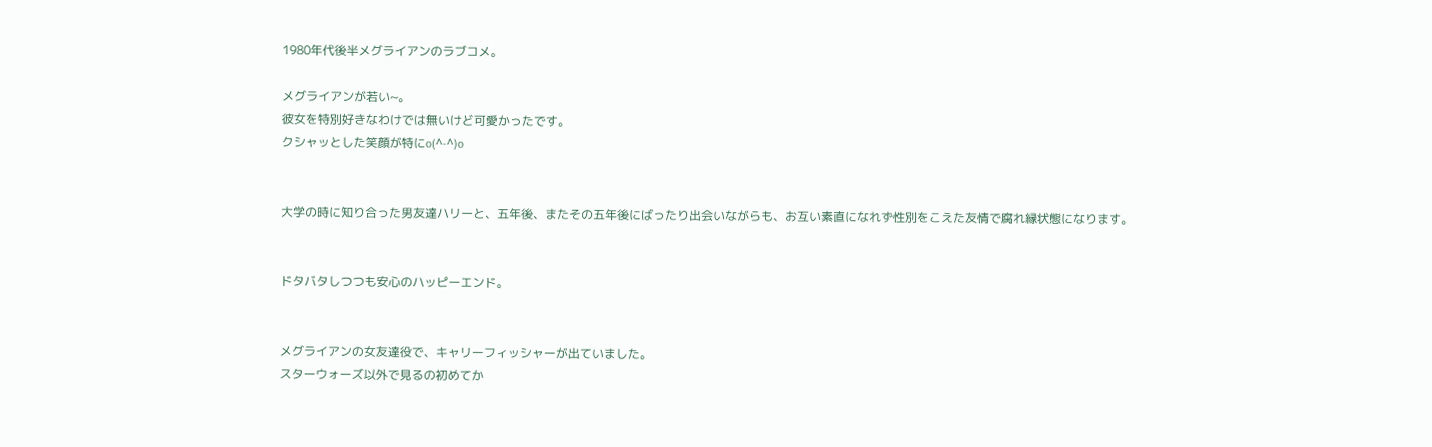1980年代後半メグライアンのラブコメ。

メグライアンが若い~。
彼女を特別好きなわけでは無いけど可愛かったです。
クシャッとした笑顔が特にo(^-^)o


大学の時に知り合った男友達ハリーと、五年後、またその五年後にばったり出会いながらも、お互い素直になれず性別をこえた友情で腐れ縁状態になります。


ドタバタしつつも安心のハッピーエンド。


メグライアンの女友達役で、キャリーフィッシャーが出ていました。
スターウォーズ以外で見るの初めてか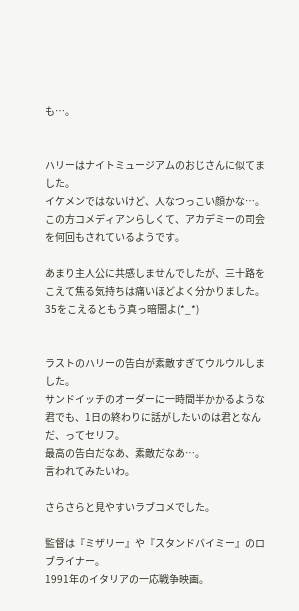も…。


ハリーはナイトミュージアムのおじさんに似てました。
イケメンではないけど、人なつっこい顔かな…。
この方コメディアンらしくて、アカデミーの司会を何回もされているようです。

あまり主人公に共感しませんでしたが、三十路をこえて焦る気持ちは痛いほどよく分かりました。
35をこえるともう真っ暗闇よ(*_*)


ラストのハリーの告白が素敵すぎてウルウルしました。
サンドイッチのオーダーに一時間半かかるような君でも、1日の終わりに話がしたいのは君となんだ、ってセリフ。
最高の告白だなあ、素敵だなあ…。
言われてみたいわ。

さらさらと見やすいラブコメでした。

監督は『ミザリー』や『スタンドバイミー』のロブライナー。
1991年のイタリアの一応戦争映画。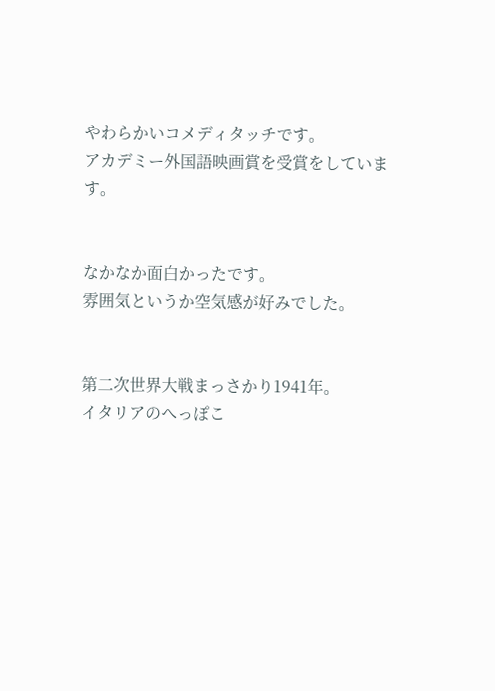やわらかいコメディタッチです。
アカデミー外国語映画賞を受賞をしています。


なかなか面白かったです。
雰囲気というか空気感が好みでした。


第二次世界大戦まっさかり1941年。
イタリアのへっぽこ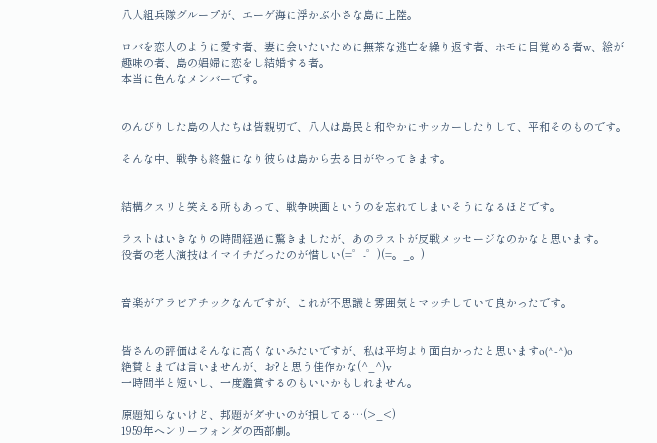八人組兵隊グループが、エーゲ海に浮かぶ小さな島に上陸。

ロバを恋人のように愛す者、妻に会いたいために無茶な逃亡を繰り返す者、ホモに目覚める者w、絵が趣味の者、島の娼婦に恋をし結婚する者。
本当に色んなメンバーです。


のんびりした島の人たちは皆親切で、八人は島民と和やかにサッカーしたりして、平和そのものです。

そんな中、戦争も終盤になり彼らは島から去る日がやってきます。


結構クスリと笑える所もあって、戦争映画というのを忘れてしまいそうになるほどです。

ラストはいきなりの時間経過に驚きましたが、あのラストが反戦メッセージなのかなと思います。
役者の老人演技はイマイチだったのが惜しい(=゜-゜)(=。_。)


音楽がアラビアチックなんですが、これが不思議と雰囲気とマッチしていて良かったです。


皆さんの評価はそんなに高くないみたいですが、私は平均より面白かったと思いますo(^-^)o
絶賛とまでは言いませんが、お?と思う佳作かな(^_^)v
一時間半と短いし、一度鑑賞するのもいいかもしれません。

原題知らないけど、邦題がダサいのが損してる…(>_<)
1959年ヘンリーフォンダの西部劇。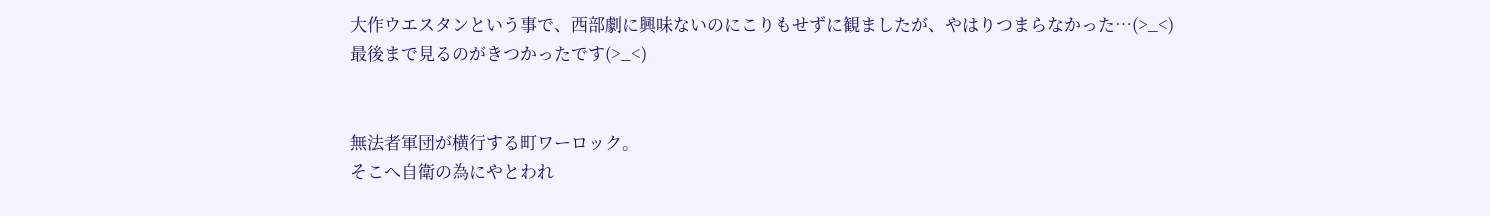大作ウエスタンという事で、西部劇に興味ないのにこりもせずに観ましたが、やはりつまらなかった…(>_<)
最後まで見るのがきつかったです(>_<)


無法者軍団が横行する町ワーロック。
そこへ自衛の為にやとわれ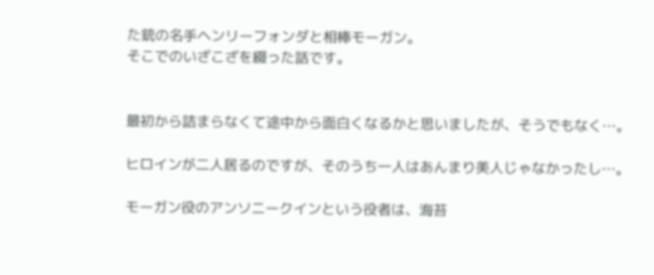た銃の名手ヘンリーフォンダと相棒モーガン。
そこでのいざこざを綴った話です。


最初から詰まらなくて途中から面白くなるかと思いましたが、そうでもなく…。

ヒロインが二人居るのですが、そのうち一人はあんまり美人じゃなかったし…。

モーガン役のアンソニークインという役者は、海苔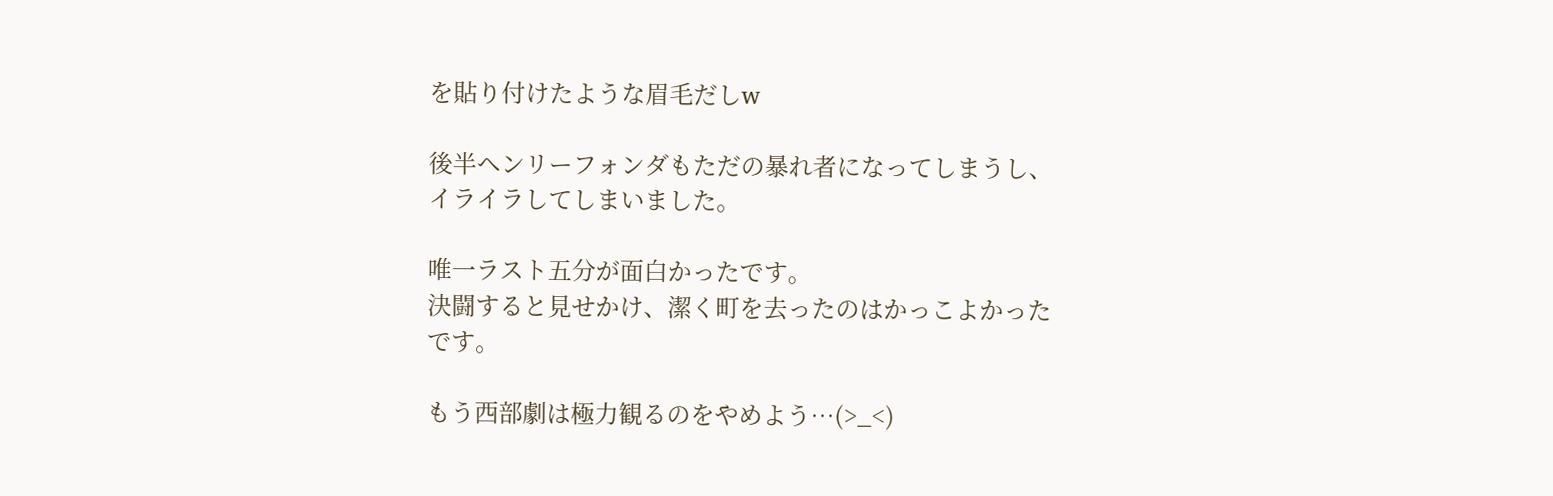を貼り付けたような眉毛だしw

後半ヘンリーフォンダもただの暴れ者になってしまうし、イライラしてしまいました。

唯一ラスト五分が面白かったです。
決闘すると見せかけ、潔く町を去ったのはかっこよかったです。

もう西部劇は極力観るのをやめよう…(>_<)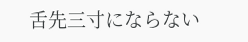舌先三寸にならない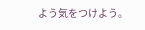よう気をつけよう。